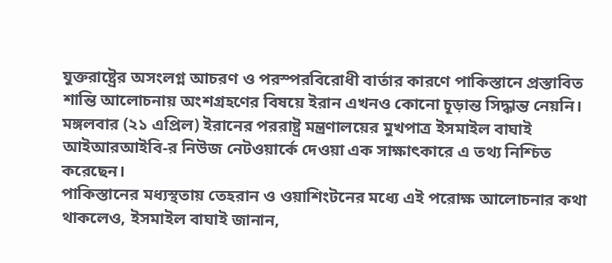যুক্তরাষ্ট্রের অসংলগ্ন আচরণ ও পরস্পরবিরোধী বার্তার কারণে পাকিস্তানে প্রস্তাবিত শান্তি আলোচনায় অংশগ্রহণের বিষয়ে ইরান এখনও কোনো চূড়ান্ত সিদ্ধান্ত নেয়নি। মঙ্গলবার (২১ এপ্রিল) ইরানের পররাষ্ট্র মন্ত্রণালয়ের মুখপাত্র ইসমাইল বাঘাই আইআরআইবি-র নিউজ নেটওয়ার্কে দেওয়া এক সাক্ষাৎকারে এ তথ্য নিশ্চিত করেছেন।
পাকিস্তানের মধ্যস্থতায় তেহরান ও ওয়াশিংটনের মধ্যে এই পরোক্ষ আলোচনার কথা থাকলেও, ইসমাইল বাঘাই জানান,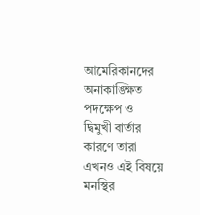আমেরিকানদের অনাকাঙ্ক্ষিত পদক্ষেপ ও দ্বিমুখী বার্তার কারণে তারা এখনও এই বিষয়ে মনস্থির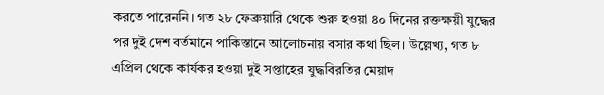করতে পারেননি। গত ২৮ ফেব্রুয়ারি থেকে শুরু হওয়া ৪০ দিনের রক্তক্ষয়ী যুদ্ধের পর দুই দেশ বর্তমানে পাকিস্তানে আলোচনায় বসার কথা ছিল। উল্লেখ্য, গত ৮ এপ্রিল থেকে কার্যকর হওয়া দুই সপ্তাহের যুদ্ধবিরতির মেয়াদ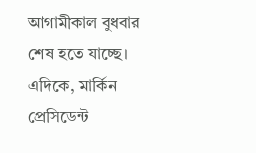আগামীকাল বুধবার শেষ হতে যাচ্ছে।
এদিকে, মার্কিন প্রেসিডেন্ট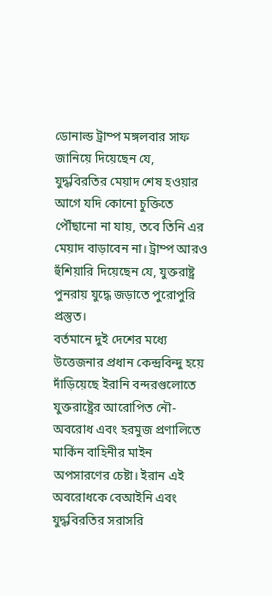ডোনাল্ড ট্রাম্প মঙ্গলবার সাফ জানিয়ে দিয়েছেন যে, যুদ্ধবিরতির মেয়াদ শেষ হওয়ার আগে যদি কোনো চুক্তিতে পৌঁছানো না যায়, তবে তিনি এর মেয়াদ বাড়াবেন না। ট্রাম্প আরও হুঁশিয়ারি দিয়েছেন যে, যুক্তরাষ্ট্র পুনরায় যুদ্ধে জড়াতে পুরোপুরি প্রস্তুত।
বর্তমানে দুই দেশের মধ্যে উত্তেজনার প্রধান কেন্দ্রবিন্দু হয়ে দাঁড়িয়েছে ইরানি বন্দরগুলোতে যুক্তরাষ্ট্রের আরোপিত নৌ-অবরোধ এবং হরমুজ প্রণালিতে মার্কিন বাহিনীর মাইন অপসারণের চেষ্টা। ইরান এই অবরোধকে বেআইনি এবং যুদ্ধবিরতির সরাসরি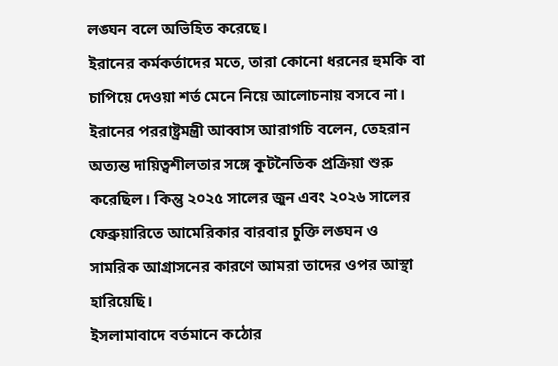লঙ্ঘন বলে অভিহিত করেছে।
ইরানের কর্মকর্তাদের মতে, তারা কোনো ধরনের হুমকি বা চাপিয়ে দেওয়া শর্ত মেনে নিয়ে আলোচনায় বসবে না। ইরানের পররাষ্ট্রমন্ত্রী আব্বাস আরাগচি বলেন, তেহরান অত্যন্ত দায়িত্বশীলতার সঙ্গে কূটনৈতিক প্রক্রিয়া শুরু করেছিল। কিন্তু ২০২৫ সালের জুন এবং ২০২৬ সালের ফেব্রুয়ারিতে আমেরিকার বারবার চুক্তি লঙ্ঘন ও সামরিক আগ্রাসনের কারণে আমরা তাদের ওপর আস্থা হারিয়েছি।
ইসলামাবাদে বর্তমানে কঠোর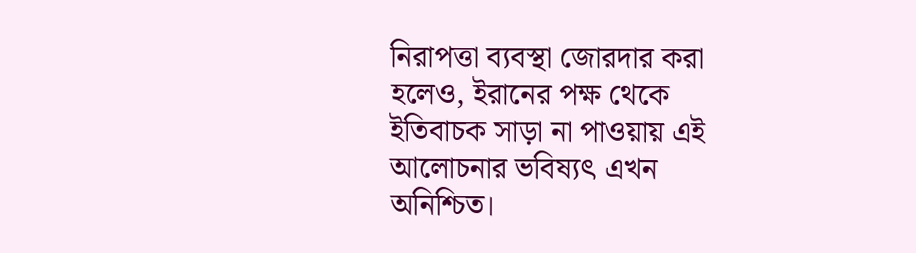নিরাপত্তা ব্যবস্থা জোরদার করা হলেও, ইরানের পক্ষ থেকে ইতিবাচক সাড়া না পাওয়ায় এই আলোচনার ভবিষ্যৎ এখন অনিশ্চিত।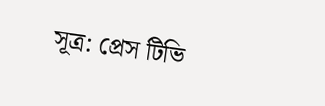সূত্র: প্রেস টিভি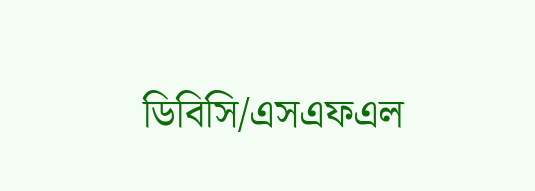ডিবিসি/এসএফএল